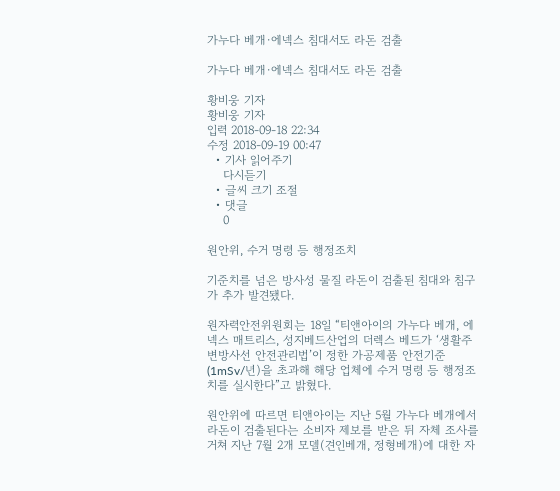가누다 베개·에넥스 침대서도 라돈 검출

가누다 베개·에넥스 침대서도 라돈 검출

황비웅 기자
황비웅 기자
입력 2018-09-18 22:34
수정 2018-09-19 00:47
  • 기사 읽어주기
    다시듣기
  • 글씨 크기 조절
  • 댓글
    0

원안위, 수거 명령 등 행정조치

기준치를 넘은 방사성 물질 라돈이 검출된 침대와 침구가 추가 발견됐다.

원자력안전위원회는 18일 “티앤아이의 가누다 베개, 에넥스 매트리스, 성지베드산업의 더렉스 베드가 ‘생활주변방사선 안전관리법’이 정한 가공제품 안전기준(1mSv/년)을 초과해 해당 업체에 수거 명령 등 행정조치를 실시한다”고 밝혔다.

원안위에 따르면 티앤아이는 지난 5월 가누다 베개에서 라돈이 검출된다는 소비자 제보를 받은 뒤 자체 조사를 거쳐 지난 7월 2개 모델(견인베개, 정형베개)에 대한 자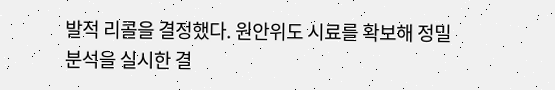발적 리콜을 결정했다. 원안위도 시료를 확보해 정밀 분석을 실시한 결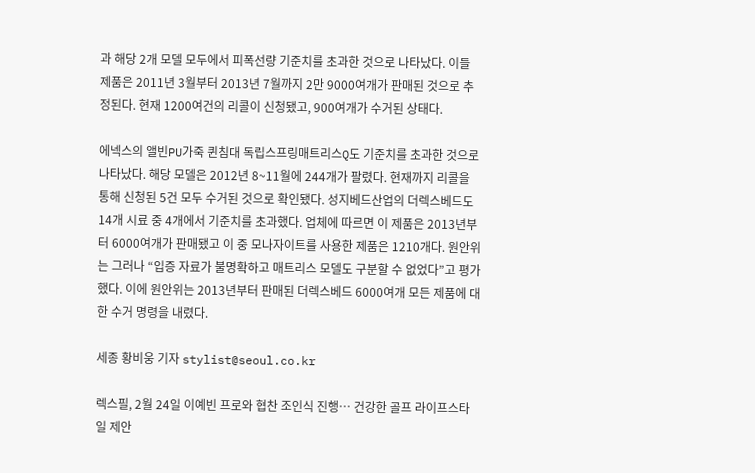과 해당 2개 모델 모두에서 피폭선량 기준치를 초과한 것으로 나타났다. 이들 제품은 2011년 3월부터 2013년 7월까지 2만 9000여개가 판매된 것으로 추정된다. 현재 1200여건의 리콜이 신청됐고, 900여개가 수거된 상태다.

에넥스의 앨빈PU가죽 퀸침대 독립스프링매트리스Q도 기준치를 초과한 것으로 나타났다. 해당 모델은 2012년 8~11월에 244개가 팔렸다. 현재까지 리콜을 통해 신청된 5건 모두 수거된 것으로 확인됐다. 성지베드산업의 더렉스베드도 14개 시료 중 4개에서 기준치를 초과했다. 업체에 따르면 이 제품은 2013년부터 6000여개가 판매됐고 이 중 모나자이트를 사용한 제품은 1210개다. 원안위는 그러나 “입증 자료가 불명확하고 매트리스 모델도 구분할 수 없었다”고 평가했다. 이에 원안위는 2013년부터 판매된 더렉스베드 6000여개 모든 제품에 대한 수거 명령을 내렸다.

세종 황비웅 기자 stylist@seoul.co.kr

렉스필, 2월 24일 이예빈 프로와 협찬 조인식 진행… 건강한 골프 라이프스타일 제안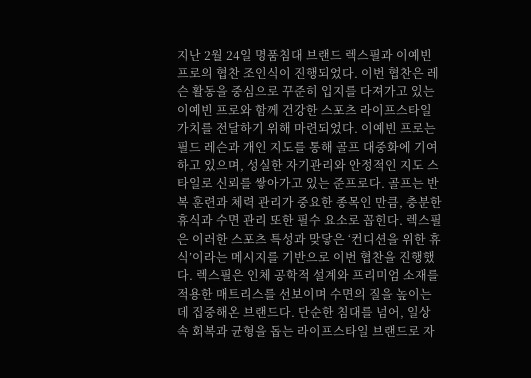지난 2월 24일 명품침대 브랜드 렉스필과 이예빈 프로의 협찬 조인식이 진행되었다. 이번 협찬은 레슨 활동을 중심으로 꾸준히 입지를 다져가고 있는 이예빈 프로와 함께 건강한 스포츠 라이프스타일 가치를 전달하기 위해 마련되었다. 이예빈 프로는 필드 레슨과 개인 지도를 통해 골프 대중화에 기여하고 있으며, 성실한 자기관리와 안정적인 지도 스타일로 신뢰를 쌓아가고 있는 준프로다. 골프는 반복 훈련과 체력 관리가 중요한 종목인 만큼, 충분한 휴식과 수면 관리 또한 필수 요소로 꼽힌다. 렉스필은 이러한 스포츠 특성과 맞닿은 ‘컨디션을 위한 휴식’이라는 메시지를 기반으로 이번 협찬을 진행했다. 렉스필은 인체 공학적 설계와 프리미엄 소재를 적용한 매트리스를 선보이며 수면의 질을 높이는 데 집중해온 브랜드다. 단순한 침대를 넘어, 일상 속 회복과 균형을 돕는 라이프스타일 브랜드로 자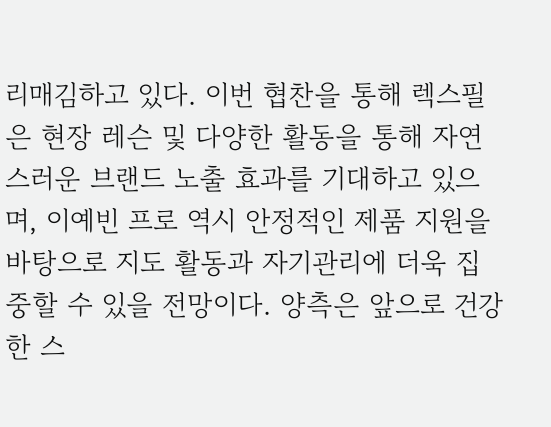리매김하고 있다. 이번 협찬을 통해 렉스필은 현장 레슨 및 다양한 활동을 통해 자연스러운 브랜드 노출 효과를 기대하고 있으며, 이예빈 프로 역시 안정적인 제품 지원을 바탕으로 지도 활동과 자기관리에 더욱 집중할 수 있을 전망이다. 양측은 앞으로 건강한 스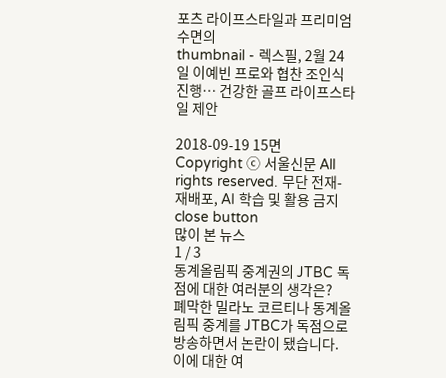포츠 라이프스타일과 프리미엄 수면의
thumbnail - 렉스필, 2월 24일 이예빈 프로와 협찬 조인식 진행… 건강한 골프 라이프스타일 제안

2018-09-19 15면
Copyright ⓒ 서울신문 All rights reserved. 무단 전재-재배포, AI 학습 및 활용 금지
close button
많이 본 뉴스
1 / 3
동계올림픽 중계권의 JTBC 독점에 대한 여러분의 생각은?
폐막한 밀라노 코르티나 동계올림픽 중계를 JTBC가 독점으로 방송하면서 논란이 됐습니다. 이에 대한 여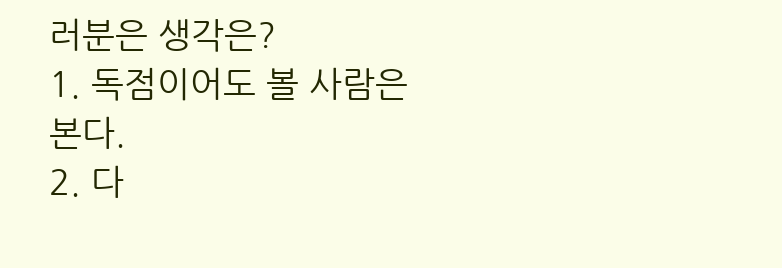러분은 생각은?
1. 독점이어도 볼 사람은 본다.
2. 다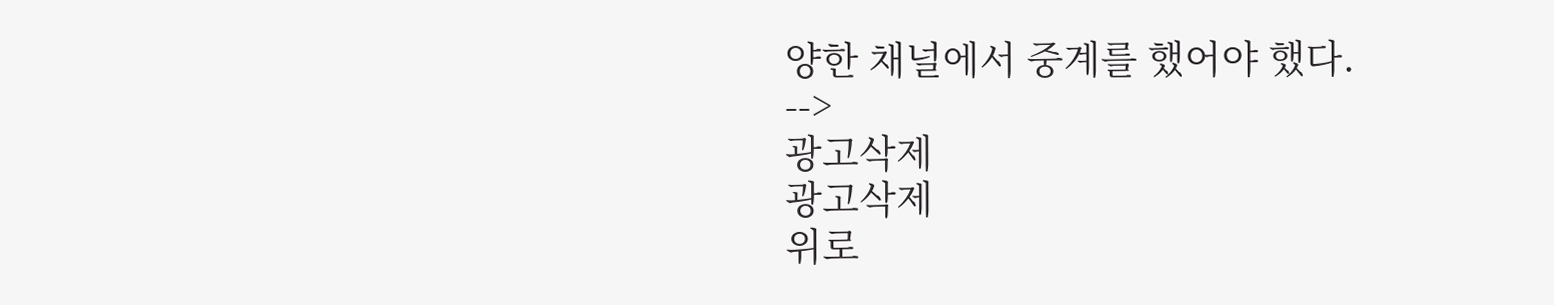양한 채널에서 중계를 했어야 했다.
-->
광고삭제
광고삭제
위로